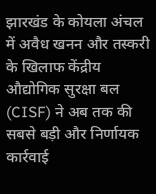झारखंड के कोयला अंचल में अवैध खनन और तस्करी के खिलाफ केंद्रीय औद्योगिक सुरक्षा बल (CISF) ने अब तक की सबसे बड़ी और निर्णायक कार्रवाई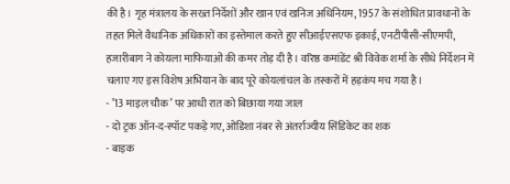की है। गृह मंत्रालय के सख्त निर्देशों और खान एवं खनिज अधिनियम, 1957 के संशोधित प्रावधानों के तहत मिले वैधानिक अधिकारों का इस्तेमाल करते हुए सीआईएसएफ इकाई, एनटीपीसी-सीएमपी, हजारीबाग ने कोयला माफियाओं की कमर तोड़ दी है। वरिष्ठ कमांडेंट श्री विवेक शर्मा के सीधे निर्देशन में चलाए गए इस विशेष अभियान के बाद पूरे कोयलांचल के तस्करों में हड़कंप मच गया है।
- ’13 माइल चौक’ पर आधी रात को बिछाया गया जाल
- दो ट्रक ऑन-द-स्पॉट पकड़े गए, ओडिशा नंबर से अंतर्राज्यीय सिंडिकेट का शक
- बाइक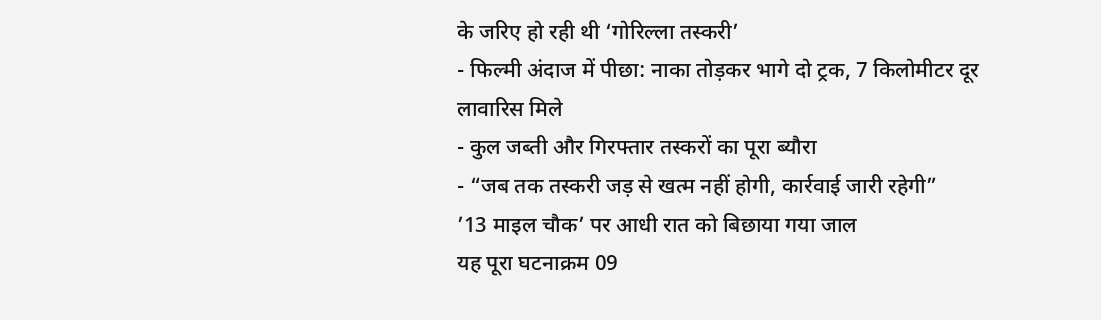के जरिए हो रही थी ‘गोरिल्ला तस्करी’
- फिल्मी अंदाज में पीछा: नाका तोड़कर भागे दो ट्रक, 7 किलोमीटर दूर लावारिस मिले
- कुल जब्ती और गिरफ्तार तस्करों का पूरा ब्यौरा
- “जब तक तस्करी जड़ से खत्म नहीं होगी, कार्रवाई जारी रहेगी”
’13 माइल चौक’ पर आधी रात को बिछाया गया जाल
यह पूरा घटनाक्रम 09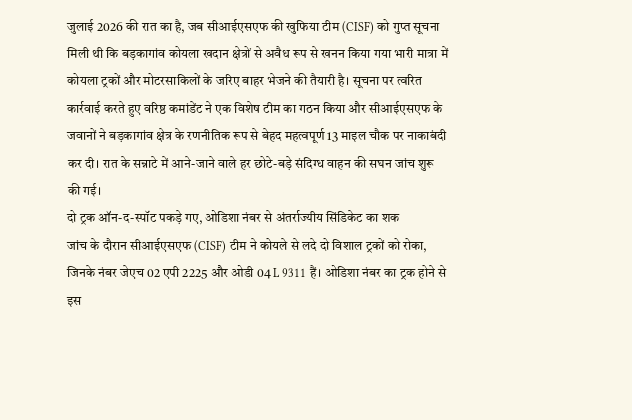जुलाई 2026 की रात का है, जब सीआईएसएफ की खुफिया टीम (CISF) को गुप्त सूचना मिली थी कि बड़कागांव कोयला खदान क्षेत्रों से अवैध रूप से खनन किया गया भारी मात्रा में कोयला ट्रकों और मोटरसाकिलों के जरिए बाहर भेजने की तैयारी है। सूचना पर त्वरित कार्रवाई करते हुए वरिष्ठ कमांडेंट ने एक विशेष टीम का गठन किया और सीआईएसएफ के जवानों ने बड़कागांव क्षेत्र के रणनीतिक रूप से बेहद महत्वपूर्ण 13 माइल चौक पर नाकाबंदी कर दी। रात के सन्नाटे में आने-जाने वाले हर छोटे-बड़े संदिग्ध वाहन की सघन जांच शुरू की गई।
दो ट्रक ऑन-द-स्पॉट पकड़े गए, ओडिशा नंबर से अंतर्राज्यीय सिंडिकेट का शक
जांच के दौरान सीआईएसएफ (CISF) टीम ने कोयले से लदे दो विशाल ट्रकों को रोका, जिनके नंबर जेएच 02 एपी 2225 और ओडी 04 L 9311 हैं। ओडिशा नंबर का ट्रक होने से इस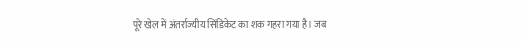पूरे खेल में अंतर्राज्यीय सिंडिकेट का शक गहरा गया है। जब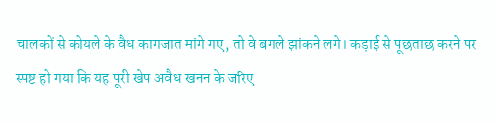चालकों से कोयले के वैध कागजात मांगे गए, तो वे बगले झांकने लगे। कड़ाई से पूछताछ करने पर स्पष्ट हो गया कि यह पूरी खेप अवैध खनन के जरिए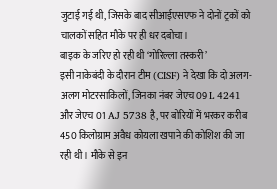जुटाई गई थी, जिसके बाद सीआईएसएफ ने दोनों ट्रकों को चालकों सहित मौके पर ही धर दबोचा।
बाइक के जरिए हो रही थी ‘गोरिल्ला तस्करी’
इसी नाकेबंदी के दौरान टीम (CISF) ने देखा कि दो अलग-अलग मोटरसाकिलों, जिनका नंबर जेएच 09 L 4241 और जेएच 01 AJ 5738 है, पर बोरियों में भरकर करीब 450 किलोग्राम अवैध कोयला खपाने की कोशिश की जा रही थी। मौके से इन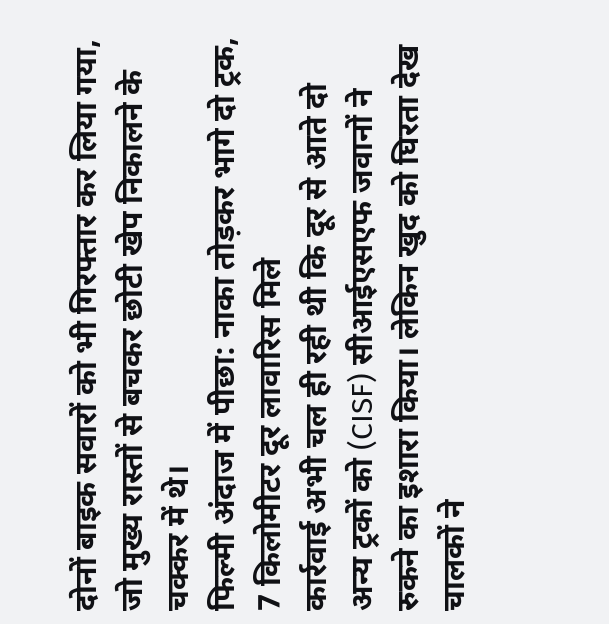दोनों बाइक सवारों को भी गिरफ्तार कर लिया गया, जो मुख्य रास्तों से बचकर छोटी खेप निकालने के चक्कर में थे।
फिल्मी अंदाज में पीछा: नाका तोड़कर भागे दो ट्रक, 7 किलोमीटर दूर लावारिस मिले
कार्रवाई अभी चल ही रही थी कि दूर से आते दो अन्य ट्रकों को (CISF) सीआईएसएफ जवानों ने रुकने का इशारा किया। लेकिन खुद को घिरता देख चालकों ने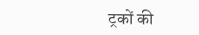ट्रकों की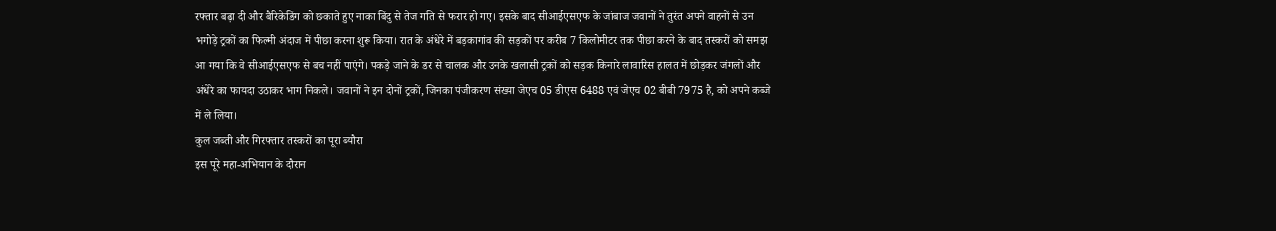रफ्तार बढ़ा दी और बैरिकेडिंग को छकाते हुए नाका बिंदु से तेज गति से फरार हो गए। इसके बाद सीआईएसएफ के जांबाज जवानों ने तुरंत अपने वाहनों से उन भगोड़े ट्रकों का फिल्मी अंदाज में पीछा करना शुरू किया। रात के अंधेरे में बड़कागांव की सड़कों पर करीब 7 किलोमीटर तक पीछा करने के बाद तस्करों को समझ आ गया कि वे सीआईएसएफ से बच नहीं पाएंगे। पकड़े जाने के डर से चालक और उनके खलासी ट्रकों को सड़क किनारे लावारिस हालत में छोड़कर जंगलों और अंधेरे का फायदा उठाकर भाग निकले। जवानों ने इन दोनों ट्रकों, जिनका पंजीकरण संख्या जेएच 05 डीएस 6488 एवं जेएच 02 बीबी 7975 है, को अपने कब्जे में ले लिया।
कुल जब्ती और गिरफ्तार तस्करों का पूरा ब्यौरा
इस पूरे महा-अभियान के दौरान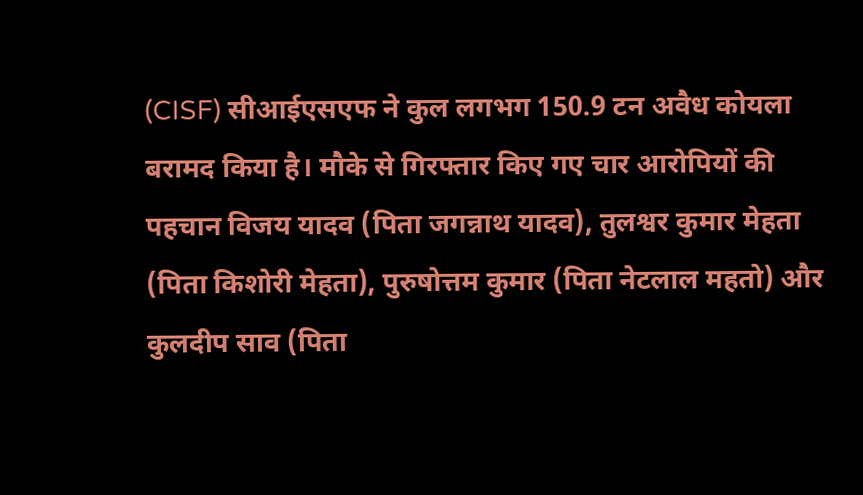(CISF) सीआईएसएफ ने कुल लगभग 150.9 टन अवैध कोयला बरामद किया है। मौके से गिरफ्तार किए गए चार आरोपियों की पहचान विजय यादव (पिता जगन्नाथ यादव), तुलश्वर कुमार मेहता (पिता किशोरी मेहता), पुरुषोत्तम कुमार (पिता नेटलाल महतो) और कुलदीप साव (पिता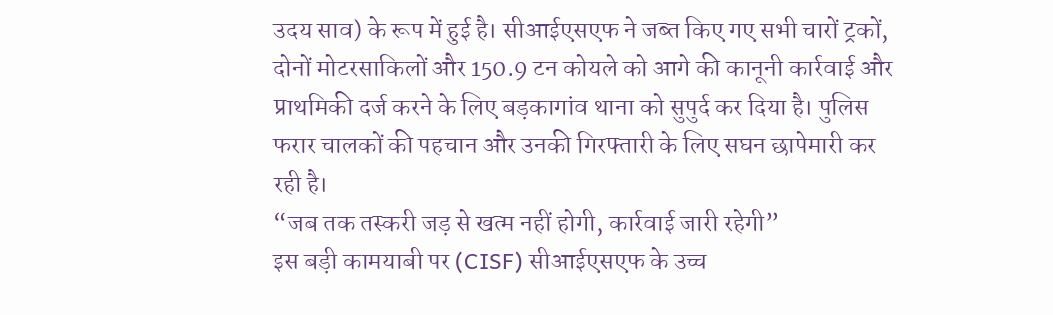उदय साव) के रूप में हुई है। सीआईएसएफ ने जब्त किए गए सभी चारों ट्रकों, दोनों मोटरसाकिलों और 150.9 टन कोयले को आगे की कानूनी कार्रवाई और प्राथमिकी दर्ज करने के लिए बड़कागांव थाना को सुपुर्द कर दिया है। पुलिस फरार चालकों की पहचान और उनकी गिरफ्तारी के लिए सघन छापेमारी कर रही है।
“जब तक तस्करी जड़ से खत्म नहीं होगी, कार्रवाई जारी रहेगी”
इस बड़ी कामयाबी पर (CISF) सीआईएसएफ के उच्च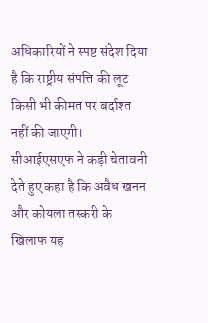अधिकारियों ने स्पष्ट संदेश दिया है कि राष्ट्रीय संपत्ति की लूट किसी भी कीमत पर बर्दाश्त नहीं की जाएगी। सीआईएसएफ ने कड़ी चेतावनी देते हुए कहा है कि अवैध खनन और कोयला तस्करी के खिलाफ यह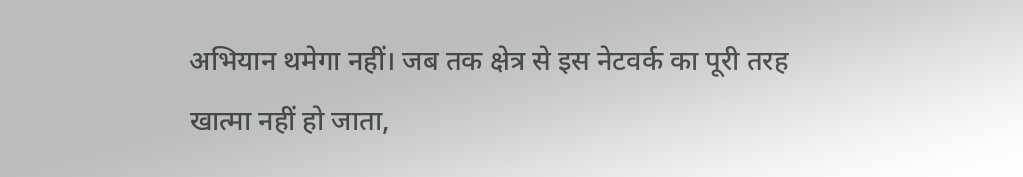अभियान थमेगा नहीं। जब तक क्षेत्र से इस नेटवर्क का पूरी तरह खात्मा नहीं हो जाता,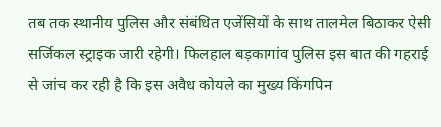तब तक स्थानीय पुलिस और संबंधित एजेंसियों के साथ तालमेल बिठाकर ऐसी सर्जिकल स्ट्राइक जारी रहेगी। फिलहाल बड़कागांव पुलिस इस बात की गहराई से जांच कर रही है कि इस अवैध कोयले का मुख्य किंगपिन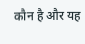कौन है और यह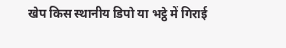खेप किस स्थानीय डिपो या भट्ठे में गिराई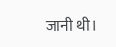जानी थी।